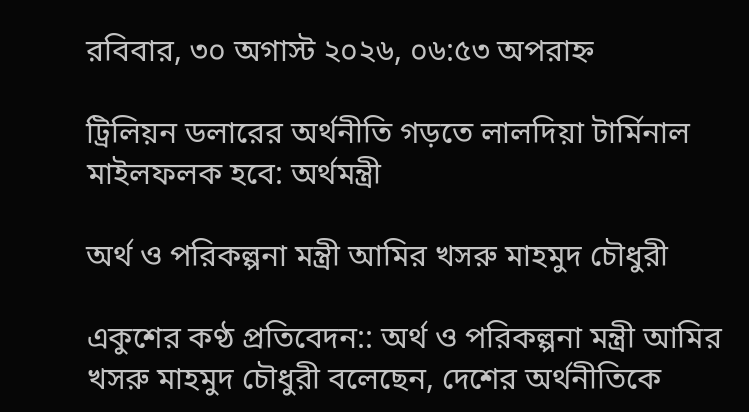রবিবার, ৩০ অগাস্ট ২০২৬, ০৬:৫৩ অপরাহ্ন

ট্রিলিয়ন ডলারের অর্থনীতি গড়তে লালদিয়া টার্মিনাল মাইলফলক হবে: অর্থমন্ত্রী

অর্থ ও পরিকল্পনা মন্ত্রী আমির খসরু মাহমুদ চৌধুরী

একুশের কণ্ঠ প্রতিবেদন:: অর্থ ও পরিকল্পনা মন্ত্রী আমির খসরু মাহমুদ চৌধুরী বলেছেন, দেশের অর্থনীতিকে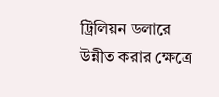ট্রিলিয়ন ডলারে উন্নীত করার ক্ষেত্রে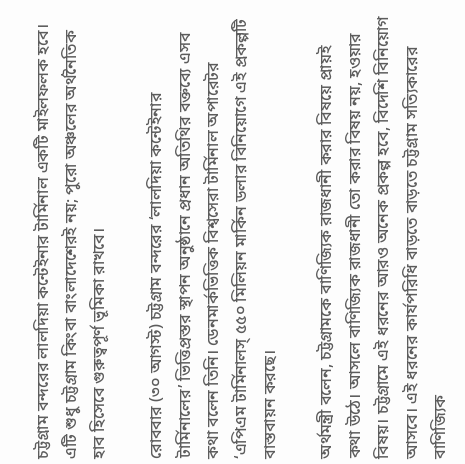চট্টগ্রাম বন্দরের লালদিয়া কন্টেইনার টার্মিনাল একটি মাইলফলক হবে। এটি শুধু চট্টগ্রাম কিংবা বাংলাদেশেরই নয়; পুরো অঞ্চলের অর্থনৈতিক হাব হিসেবে গুরুত্বপূর্ণ ভূমিকা রাখবে।

রোববার (৩০ আগস্ট) চট্টগ্রাম বন্দরের ‘লালদিয়া কন্টেইনার টার্মিনালের’ ভিত্তিপ্রস্তর স্থাপন অনুষ্ঠানে প্রধান অতিথির বক্তব্যে এসব কথা বলেন তিনি। ডেনমার্কভিত্তিক বিশ্বসেরা টার্মিনাল অপারেটর ‘এপিএম টার্মিনালস্ ৫৫০ মিলিয়ন মার্কিন ডলার বিনিয়োগে এই প্রকল্পটি বাস্তবায়ন করছে।

অর্থমন্ত্রী বলেন, চট্টগ্রামকে বাণিজ্যিক রাজধানী করার বিষয়ে প্রায়ই কথা উঠে। আসলে বাণিজ্যিক রাজধানী তো করার বিষয় নয়, হওয়ার বিষয়। চট্টগ্রামে এই ধরনের আরও অনেক প্রকল্প হবে, বিদেশি বিনিয়োগ আসবে। এই ধরনের কার্যপরিধি বাড়তে বাড়তে চট্টগ্রাম সত্যিকারের বাণিজ্যিক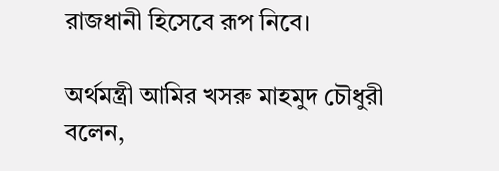রাজধানী হিসেবে রূপ নিবে।

অর্থমন্ত্রী আমির খসরু মাহমুদ চৌধুরী বলেন,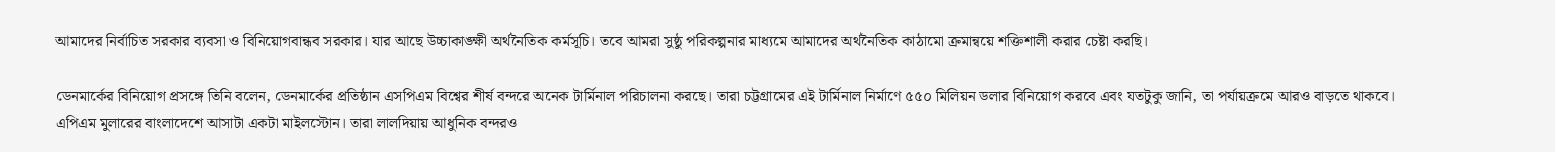আমাদের নির্বাচিত সরকার ব্যবসা ও বিনিয়োগবান্ধব সরকার। যার আছে উচ্চাকাঙ্ক্ষী অর্থনৈতিক কর্মসূচি। তবে আমরা সুষ্ঠু পরিকল্পনার মাধ্যমে আমাদের অর্থনৈতিক কাঠামো ক্রমান্বয়ে শক্তিশালী করার চেষ্টা করছি।

ডেনমার্কের বিনিয়োগ প্রসঙ্গে তিনি বলেন, ডেনমার্কের প্রতিষ্ঠান এসপিএম বিশ্বের শীর্ষ বন্দরে অনেক টার্মিনাল পরিচালনা করছে। তারা চট্টগ্রামের এই টার্মিনাল নির্মাণে ৫৫০ মিলিয়ন ডলার বিনিয়োগ করবে এবং যতটুকু জানি, তা পর্যায়ক্রমে আরও বাড়তে থাকবে। এপিএম মুলারের বাংলাদেশে আসাটা একটা মাইলস্টোন। তারা লালদিয়ায় আধুনিক বন্দরও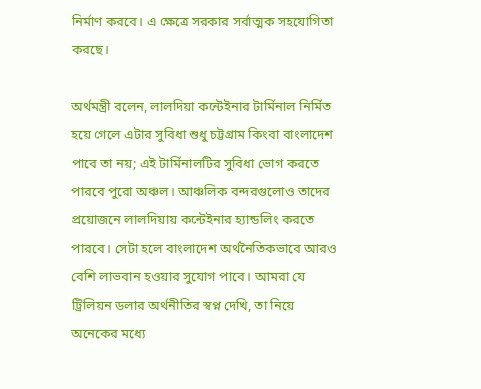নির্মাণ করবে। এ ক্ষেত্রে সরকার সর্বাত্মক সহযোগিতা করছে।

অর্থমন্ত্রী বলেন, লালদিয়া কন্টেইনার টার্মিনাল নির্মিত হয়ে গেলে এটার সুবিধা শুধু চট্টগ্রাম কিংবা বাংলাদেশ পাবে তা নয়; এই টার্মিনালটির সুবিধা ভোগ করতে পারবে পুরো অঞ্চল। আঞ্চলিক বন্দরগুলোও তাদের প্রয়োজনে লালদিয়ায় কন্টেইনার হ্যান্ডলিং করতে পারবে। সেটা হলে বাংলাদেশ অর্থনৈতিকভাবে আরও বেশি লাভবান হওয়ার সুযোগ পাবে। আমরা যে ট্রিলিয়ন ডলার অর্থনীতির স্বপ্ন দেখি, তা নিয়ে অনেকের মধ্যে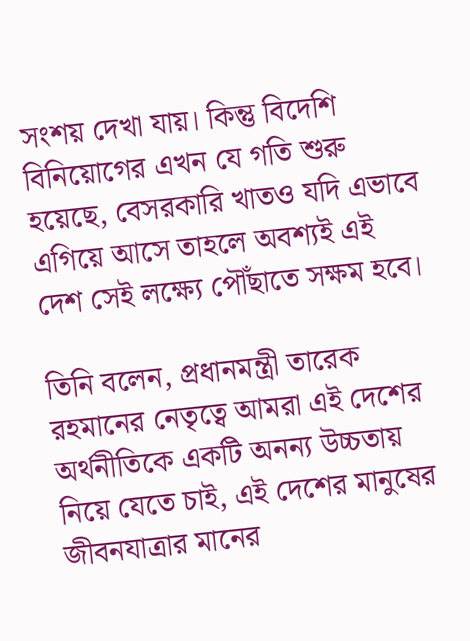সংশয় দেখা যায়। কিন্তু বিদেশি বিনিয়োগের এখন যে গতি শুরু হয়েছে, বেসরকারি খাতও যদি এভাবে এগিয়ে আসে তাহলে অবশ্যই এই দেশ সেই লক্ষ্যে পৌঁছাতে সক্ষম হবে।

তিনি বলেন, প্রধানমন্ত্রী তারেক রহমানের নেতৃত্বে আমরা এই দেশের অর্থনীতিকে একটি অনন্য উচ্চতায় নিয়ে যেতে চাই, এই দেশের মানুষের জীবনযাত্রার মানের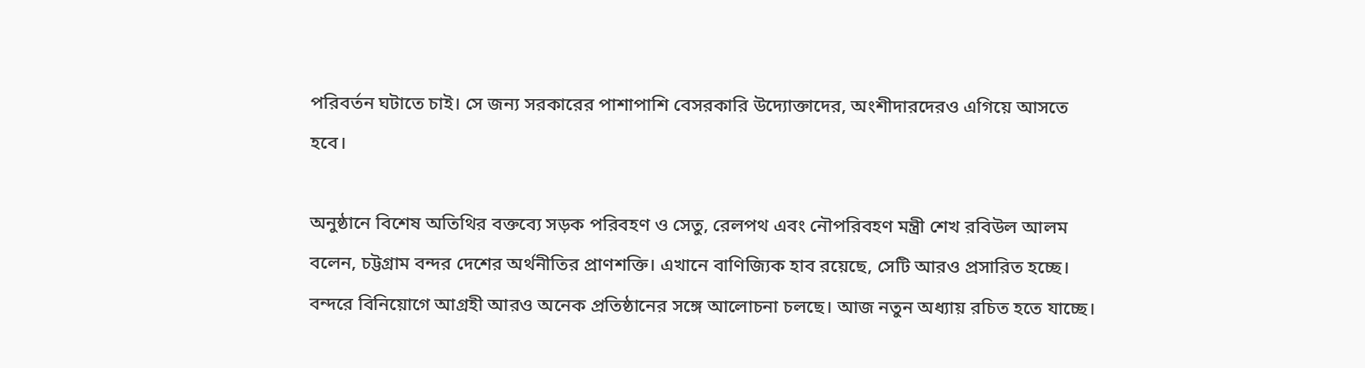পরিবর্তন ঘটাতে চাই। সে জন্য সরকারের পাশাপাশি বেসরকারি উদ্যোক্তাদের, অংশীদারদেরও এগিয়ে আসতে হবে।

অনুষ্ঠানে বিশেষ অতিথির বক্তব্যে সড়ক পরিবহণ ও সেতু, রেলপথ এবং নৌপরিবহণ মন্ত্রী শেখ রবিউল আলম বলেন, চট্টগ্রাম বন্দর দেশের অর্থনীতির প্রাণশক্তি। এখানে বাণিজ্যিক হাব রয়েছে, সেটি আরও প্রসারিত হচ্ছে। বন্দরে বিনিয়োগে আগ্রহী আরও অনেক প্রতিষ্ঠানের সঙ্গে আলোচনা চলছে। আজ নতুন অধ্যায় রচিত হতে যাচ্ছে।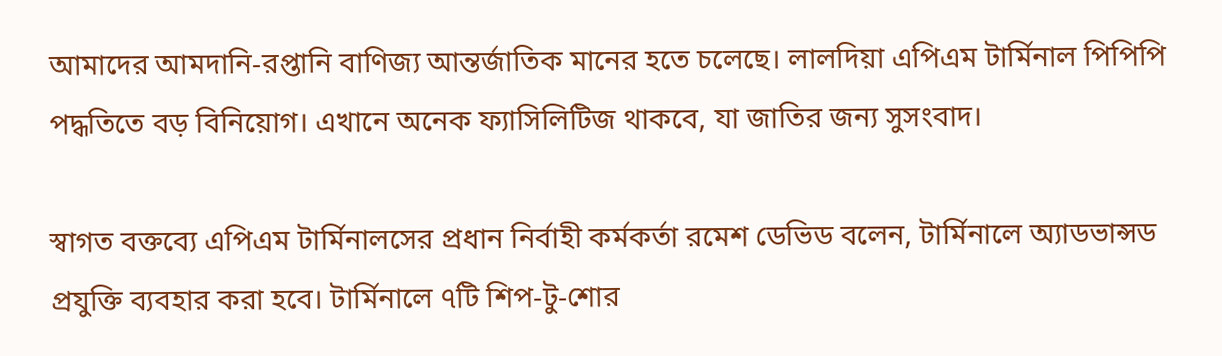আমাদের আমদানি-রপ্তানি বাণিজ্য আন্তর্জাতিক মানের হতে চলেছে। লালদিয়া এপিএম টার্মিনাল পিপিপি পদ্ধতিতে বড় বিনিয়োগ। এখানে অনেক ফ্যাসিলিটিজ থাকবে, যা জাতির জন্য সুসংবাদ।

স্বাগত বক্তব্যে এপিএম টার্মিনালসের প্রধান নির্বাহী কর্মকর্তা রমেশ ডেভিড বলেন, টার্মিনালে অ্যাডভান্সড প্রযুক্তি ব্যবহার করা হবে। টার্মিনালে ৭টি শিপ-টু-শোর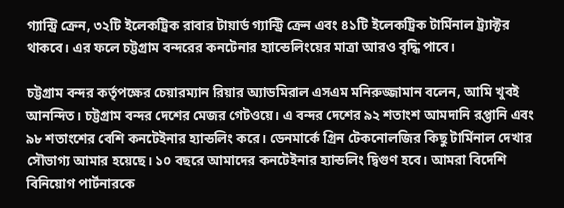গ্যান্ট্রি ক্রেন, ৩২টি ইলেকট্রিক রাবার টায়ার্ড গ্যান্ট্রি ক্রেন এবং ৪১টি ইলেকট্রিক টার্মিনাল ট্র্যাক্টর থাকবে। এর ফলে চট্টগ্রাম বন্দরের কনটেনার হ্যান্ডেলিংয়ের মাত্রা আরও বৃদ্ধি পাবে।

চট্টগ্রাম বন্দর কর্তৃপক্ষের চেয়ারম্যান রিয়ার অ্যাডমিরাল এসএম মনিরুজ্জামান বলেন, আমি খুবই আনন্দিত। চট্টগ্রাম বন্দর দেশের মেজর গেটওয়ে। এ বন্দর দেশের ৯২ শতাংশ আমদানি রপ্তানি এবং ৯৮ শতাংশের বেশি কনটেইনার হ্যান্ডলিং করে। ডেনমার্কে গ্রিন টেকনোলজির কিছু টার্মিনাল দেখার সৌভাগ্য আমার হয়েছে। ১০ বছরে আমাদের কনটেইনার হ্যান্ডলিং দ্বিগুণ হবে। আমরা বিদেশি বিনিয়োগ পার্টনারকে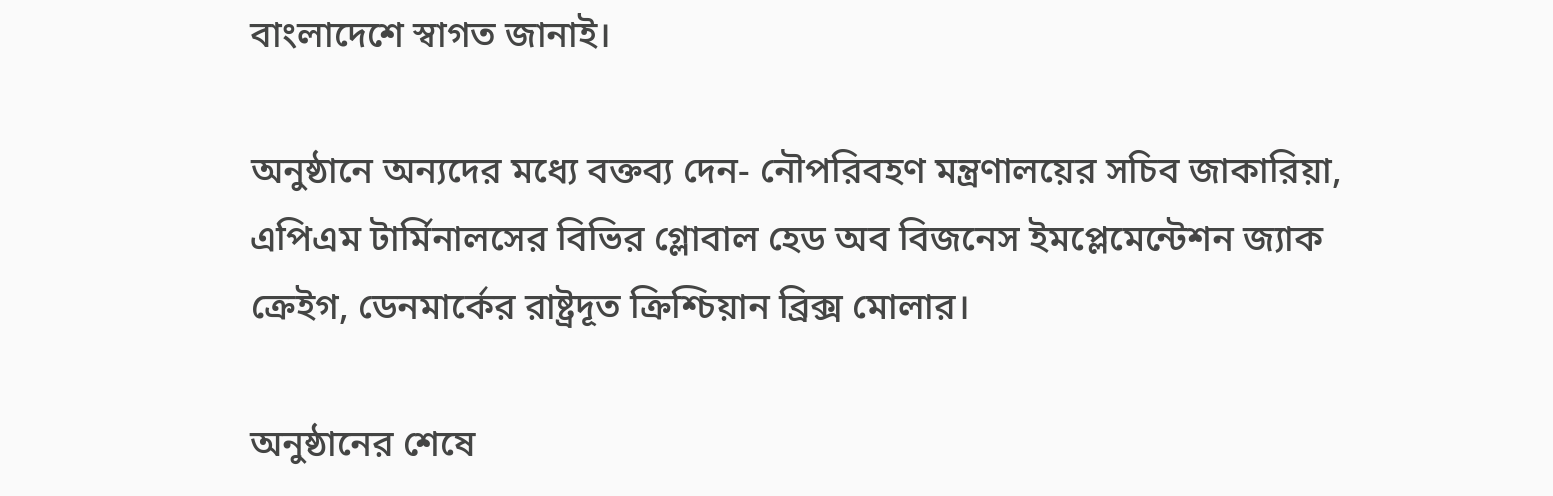বাংলাদেশে স্বাগত জানাই।

অনুষ্ঠানে অন্যদের মধ্যে বক্তব্য দেন- নৌপরিবহণ মন্ত্রণালয়ের সচিব জাকারিয়া, এপিএম টার্মিনালসের বিভির গ্লোবাল হেড অব বিজনেস ইমপ্লেমেন্টেশন জ্যাক ক্রেইগ, ডেনমার্কের রাষ্ট্রদূত ক্রিশ্চিয়ান ব্রিক্স মোলার।

অনুষ্ঠানের শেষে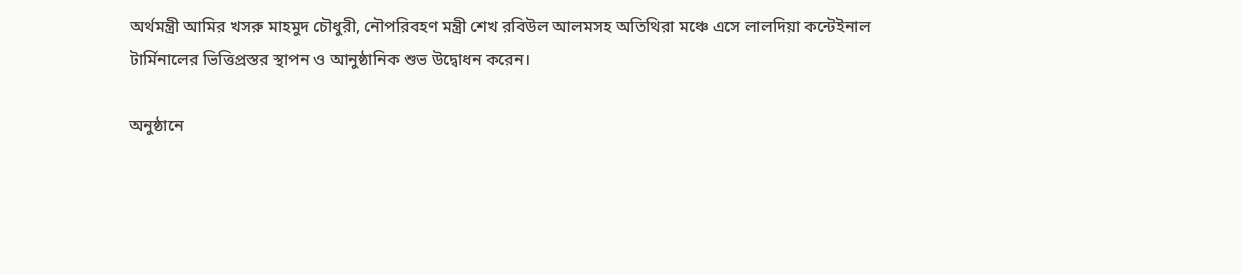অর্থমন্ত্রী আমির খসরু মাহমুদ চৌধুরী, নৌপরিবহণ মন্ত্রী শেখ রবিউল আলমসহ অতিথিরা মঞ্চে এসে লালদিয়া কন্টেইনাল টার্মিনালের ভিত্তিপ্রস্তর স্থাপন ও আনুষ্ঠানিক শুভ উদ্বোধন করেন।

অনুষ্ঠানে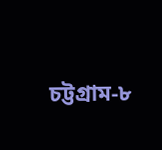চট্টগ্রাম-৮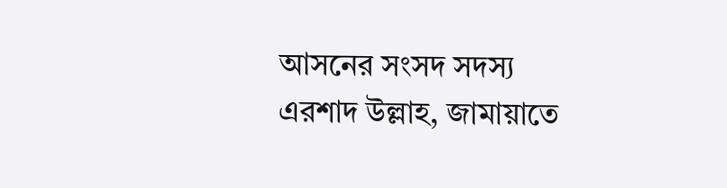আসনের সংসদ সদস্য এরশাদ উল্লাহ, জামায়াতে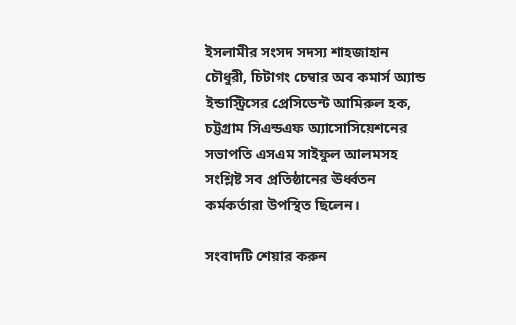ইসলামীর সংসদ সদস্য শাহজাহান চৌধুরী, চিটাগং চেম্বার অব কমার্স অ্যান্ড ইন্ডাস্ট্রিসের প্রেসিডেন্ট আমিরুল হক, চট্টগ্রাম সিএন্ডএফ অ্যাসোসিয়েশনের সভাপতি এসএম সাইফুল আলমসহ সংশ্লিষ্ট সব প্রতিষ্ঠানের ঊর্ধ্বতন কর্মকর্তারা উপস্থিত ছিলেন।

সংবাদটি শেয়ার করুন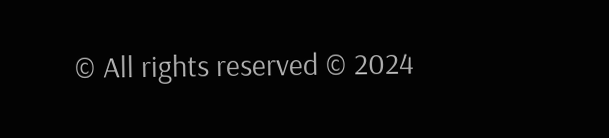© All rights reserved © 2024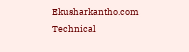Ekusharkantho.com
Technical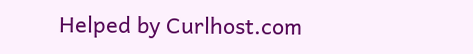Helped by Curlhost.com